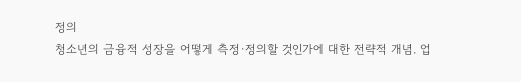정의
청소년의 금융적 성장을 어떻게 측정·정의할 것인가에 대한 전략적 개념. 업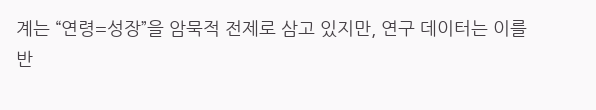계는 “연령=성장”을 암묵적 전제로 삼고 있지만, 연구 데이터는 이를 반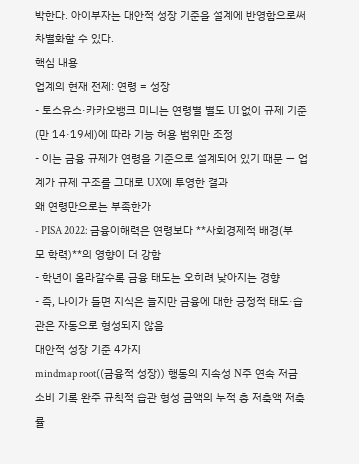박한다. 아이부자는 대안적 성장 기준을 설계에 반영함으로써 차별화할 수 있다.
핵심 내용
업계의 현재 전제: 연령 = 성장
- 토스유스·카카오뱅크 미니는 연령별 별도 UI 없이 규제 기준(만 14·19세)에 따라 기능 허용 범위만 조정
- 이는 금융 규제가 연령을 기준으로 설계되어 있기 때문 — 업계가 규제 구조를 그대로 UX에 투영한 결과
왜 연령만으로는 부족한가
- PISA 2022: 금융이해력은 연령보다 **사회경제적 배경(부모 학력)**의 영향이 더 강함
- 학년이 올라갈수록 금융 태도는 오히려 낮아지는 경향
- 즉, 나이가 들면 지식은 늘지만 금융에 대한 긍정적 태도·습관은 자동으로 형성되지 않음
대안적 성장 기준 4가지
mindmap root((금융적 성장)) 행동의 지속성 N주 연속 저금 소비 기록 완주 규칙적 습관 형성 금액의 누적 총 저축액 저축률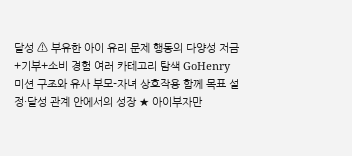달성 ⚠ 부유한 아이 유리 문제 행동의 다양성 저금+기부+소비 경험 여러 카테고리 탐색 GoHenry 미션 구조와 유사 부모-자녀 상호작용 함께 목표 설정·달성 관계 안에서의 성장 ★ 아이부자만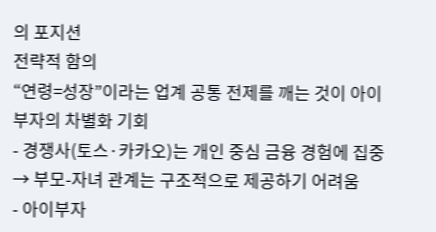의 포지션
전략적 함의
“연령=성장”이라는 업계 공통 전제를 깨는 것이 아이부자의 차별화 기회
- 경쟁사(토스·카카오)는 개인 중심 금융 경험에 집중 → 부모-자녀 관계는 구조적으로 제공하기 어려움
- 아이부자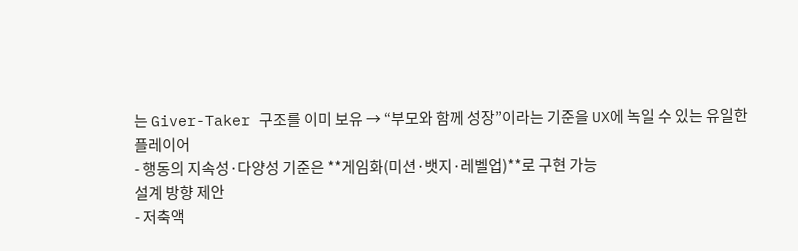는 Giver-Taker 구조를 이미 보유 → “부모와 함께 성장”이라는 기준을 UX에 녹일 수 있는 유일한 플레이어
- 행동의 지속성·다양성 기준은 **게임화(미션·뱃지·레벨업)**로 구현 가능
설계 방향 제안
- 저축액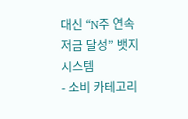대신 “N주 연속 저금 달성” 뱃지 시스템
- 소비 카테고리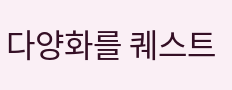다양화를 퀘스트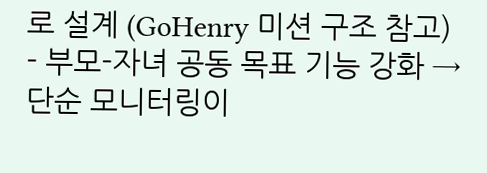로 설계 (GoHenry 미션 구조 참고)
- 부모-자녀 공동 목표 기능 강화 → 단순 모니터링이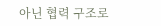아닌 협력 구조로